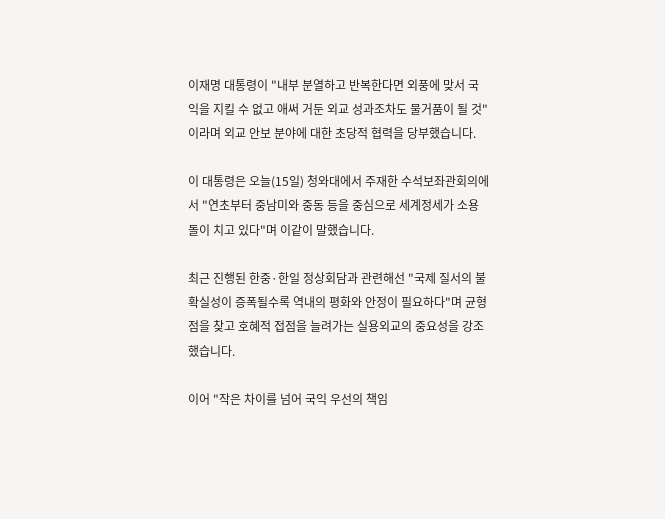이재명 대통령이 "내부 분열하고 반복한다면 외풍에 맞서 국익을 지킬 수 없고 애써 거둔 외교 성과조차도 물거품이 될 것"이라며 외교 안보 분야에 대한 초당적 협력을 당부했습니다.

이 대통령은 오늘(15일) 청와대에서 주재한 수석보좌관회의에서 "연초부터 중남미와 중동 등을 중심으로 세계정세가 소용돌이 치고 있다"며 이같이 말했습니다.

최근 진행된 한중·한일 정상회담과 관련해선 "국제 질서의 불확실성이 증폭될수록 역내의 평화와 안정이 필요하다"며 균형점을 찾고 호혜적 접점을 늘려가는 실용외교의 중요성을 강조했습니다.

이어 "작은 차이를 넘어 국익 우선의 책임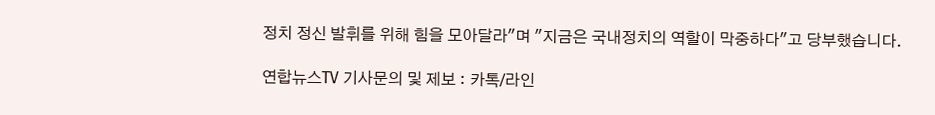정치 정신 발휘를 위해 힘을 모아달라"며 "지금은 국내정치의 역할이 막중하다"고 당부했습니다.

연합뉴스TV 기사문의 및 제보 : 카톡/라인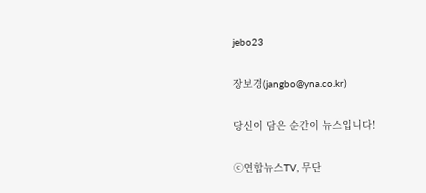jebo23

장보경(jangbo@yna.co.kr)

당신이 담은 순간이 뉴스입니다!

ⓒ연합뉴스TV, 무단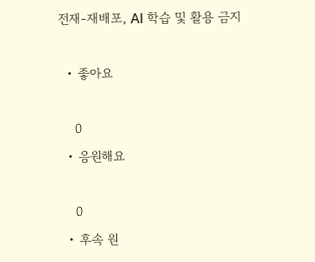전재-재배포, AI 학습 및 활용 금지

  • 좋아요

    0
  • 응원해요

    0
  • 후속 원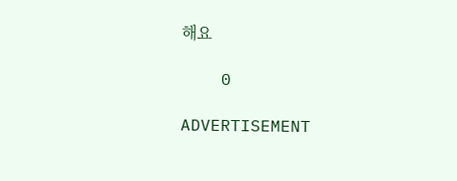해요

    0

ADVERTISEMENT